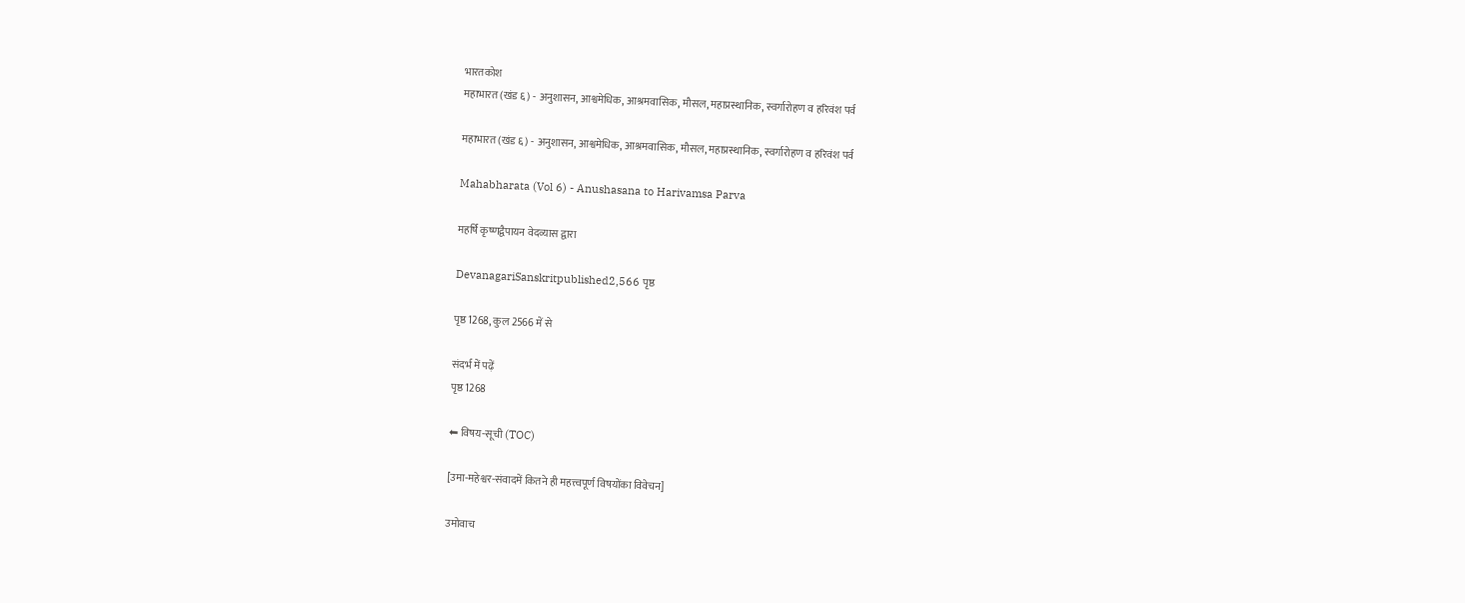भारतकोश
महाभारत (खंड ६) - अनुशासन, आश्वमेधिक, आश्रमवासिक, मौसल, महाप्रस्थानिक, स्वर्गारोहण व हरिवंश पर्व

महाभारत (खंड ६) - अनुशासन, आश्वमेधिक, आश्रमवासिक, मौसल, महाप्रस्थानिक, स्वर्गारोहण व हरिवंश पर्व

Mahabharata (Vol 6) - Anushasana to Harivamsa Parva

महर्षि कृष्णद्वैपायन वेदव्यास द्वारा

DevanagariSanskritpublished2,566 पृष्ठ

पृष्ठ 1268, कुल 2566 में से

संदर्भ में पढ़ें
पृष्ठ 1268

⬅ विषय-सूची (TOC)

[उमा-महेश्वर-संवादमें कितने ही महत्त्वपूर्ण विषयोंका विवेचन]

उमोवाच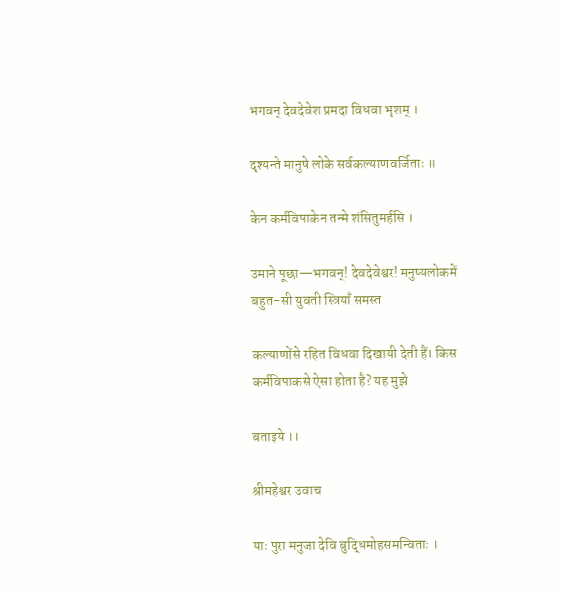भगवन् देवदेवेश प्रमदा विधवा भृशम् ।

दृश्यन्ते मानुषे लोके सर्वकल्याणवर्जिताः ॥

केन कर्मविपाकेन तन्मे शंसितुमर्हसि ।

उमाने पूछा—भगवन्! देवदेवेश्वर! मनुष्यलोकमें बहुत-सी युवती स्त्रियाँ समस्त

कल्याणोंसे रहित विधवा दिखायी देती हैं। किस कर्मविपाकसे ऐसा होता है? यह मुझे

बताइये ।।

श्रीमहेश्वर उवाच

याः पुरा मनुजा देवि बुद्धिमोहसमन्विताः ।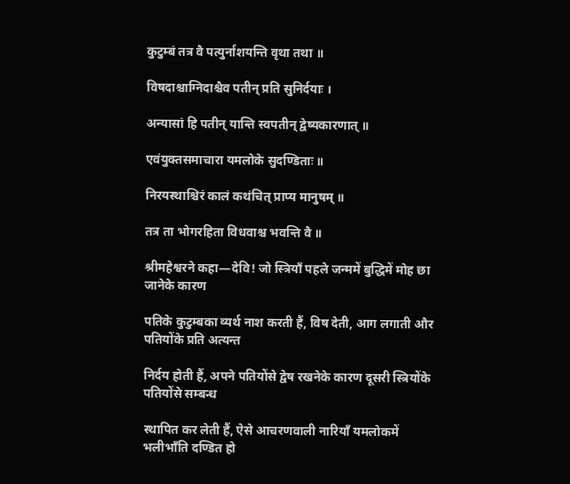कुटुम्बं तत्र वै पत्युर्नाशयन्ति वृथा तथा ॥

विषदाश्चाग्निदाश्चैव पतीन् प्रति सुनिर्दयाः ।

अन्यासां हि पतीन् यान्ति स्वपतीन् द्वेष्यकारणात् ॥

एवंयुक्तसमाचारा यमलोके सुदण्डिताः ॥

निरयस्थाश्चिरं कालं कथंचित् प्राप्य मानुषम् ॥

तत्र ता भोगरहिता विधवाश्च भवन्ति वै ॥

श्रीमहेश्वरने कहा—देवि! जो स्त्रियाँ पहले जन्ममें बुद्धिमें मोह छा जानेके कारण

पतिके कुटुम्बका व्यर्थ नाश करती हैं, विष देती, आग लगाती और पतियोंके प्रति अत्यन्त

निर्दय होती हैं, अपने पतियोंसे द्वेष रखनेके कारण दूसरी स्त्रियोंके पतियोंसे सम्बन्ध

स्थापित कर लेती हैं, ऐसे आचरणवाली नारियाँ यमलोकमें भलीभाँति दण्डित हो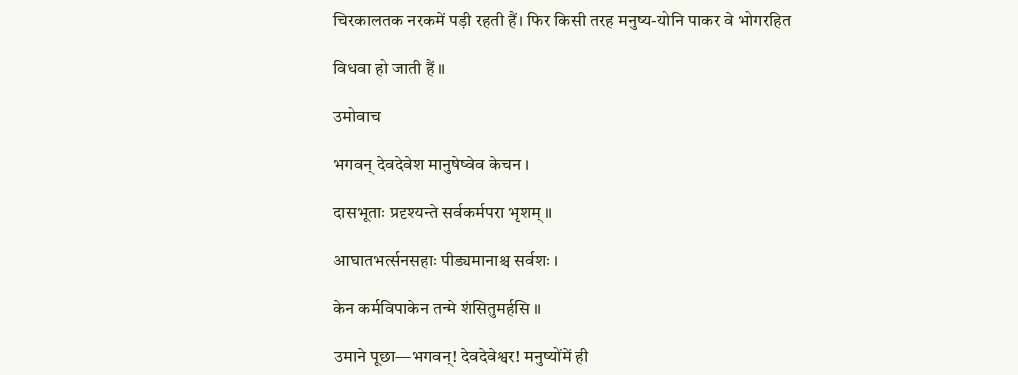चिरकालतक नरकमें पड़ी रहती हैं। फिर किसी तरह मनुष्य-योनि पाकर वे भोगरहित

विधवा हो जाती हैं ॥

उमोवाच

भगवन् देवदेवेश मानुषेष्वेव केचन ।

दासभूताः प्रदृश्यन्ते सर्वकर्मपरा भृशम् ॥

आघातभर्त्सनसहाः पीड्यमानाश्च सर्वशः ।

केन कर्मविपाकेन तन्मे शंसितुमर्हसि ॥

उमाने पूछा—भगवन्! देवदेवेश्वर! मनुष्योंमें ही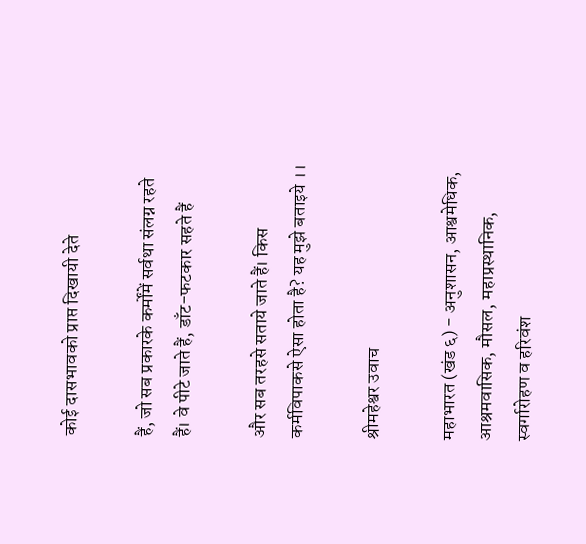कोई दासभावको प्राप्त दिखायी देते

हैं, जो सब प्रकारके कर्मोंमें सर्वथा संलग्न रहते हैं। वे पीटे जाते हैं, डाँट-फटकार सहते हैं

और सब तरहसे सताये जाते हैं। किस कर्मविपाकसे ऐसा होता है? यह मुझे बताइये ।।

श्रीमहेश्वर उवाच

महाभारत (खंड ६) - अनुशासन, आश्वमेधिक, आश्रमवासिक, मौसल, महाप्रस्थानिक, स्वर्गारोहण व हरिवंश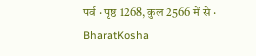पर्व · पृष्ठ 1268, कुल 2566 में से · BharatKosha